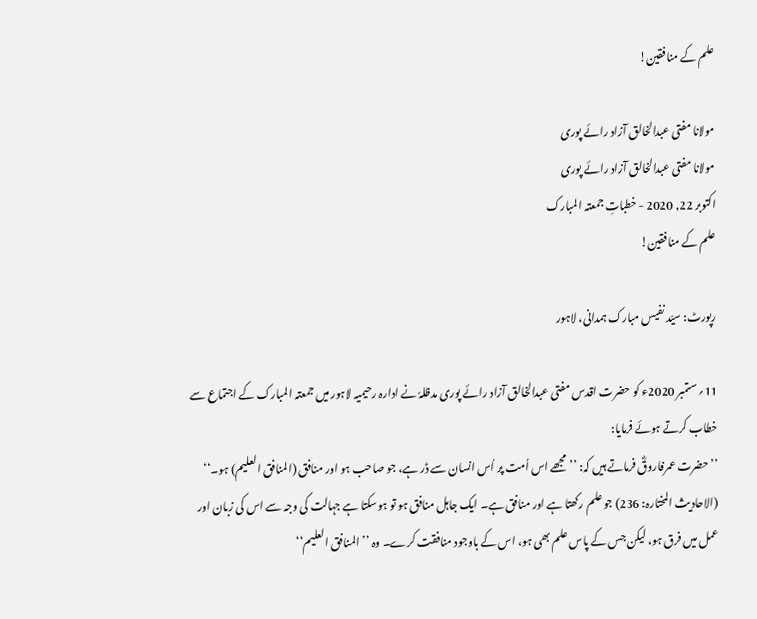علم کے منافقین!

مولانا مفتی عبدالخالق آزاد رائے پوری
مولانا مفتی عبدالخالق آزاد رائے پوری
اکتوبر 22, 2020 - خطباتِ جمعتہ المبارک
علم کے منافقین!

رپورٹ: سیّد نفیس مبارک ہمدانی، لاہور

11؍ ستمبر 2020ء کو حضرت اقدس مفتی عبدالخالق آزاد رائے پوری مدظلہٗ نے ادارہ رحیمیہ لاہور میں جمعتہ المبارک کے اجتماع سے خطاب کرتے ہوئے فرمایا:
’’حضرت عمرفاروقؓ فرماتے ہیں کہ: ’’مجھے اس اُمت پر اُس انسان سے ڈر ہے، جو صاحب ہو اور منافق (المنافق العلیم) ہو۔‘‘ (الاحادیث المختارہ: 236) جو علم رکھتا ہے اور منافق ہے۔ ایک جاہل منافق ہو تو ہوسکتا ہے جہالت کی وجہ سے اس کی زبان اور عمل میں فرق ہو، لیکن جس کے پاس علم بھی ہو، اس کے باوجود منافقت کرے۔ وہ ’’المنافق العلیم‘‘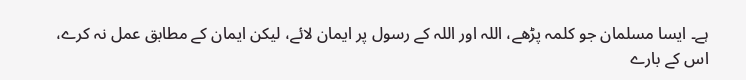ہے۔ ایسا مسلمان جو کلمہ پڑھے، اللہ اور اللہ کے رسول پر ایمان لائے، لیکن ایمان کے مطابق عمل نہ کرے، اس کے بارے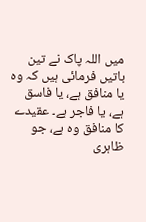میں اللہ پاک نے تین باتیں فرمائی ہیں کہ وہ یا منافق ہے، یا فاسق ہے، یا فاجر ہے۔ عقیدے کا منافق وہ ہے، جو ظاہری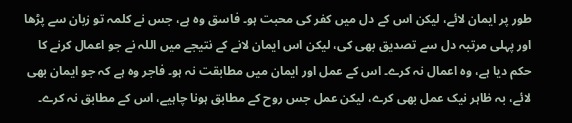طور پر ایمان لائے، لیکن اس کے دل میں کفر کی محبت ہو۔ فاسق وہ ہے، جس نے کلمہ تو زبان سے پڑھا اور پہلی مرتبہ دل سے تصدیق بھی کی، لیکن اس ایمان لانے کے نتیجے میں اللہ نے جو اعمال کرنے کا حکم دیا ہے، وہ اعمال نہ کرے۔ اس کے عمل اور ایمان میں مطابقت نہ ہو۔ فاجر وہ ہے کہ جو ایمان بھی لائے، بہ ظاہر نیک عمل بھی کرے، لیکن عمل جس روح کے مطابق ہونا چاہیے، اس کے مطابق نہ کرے۔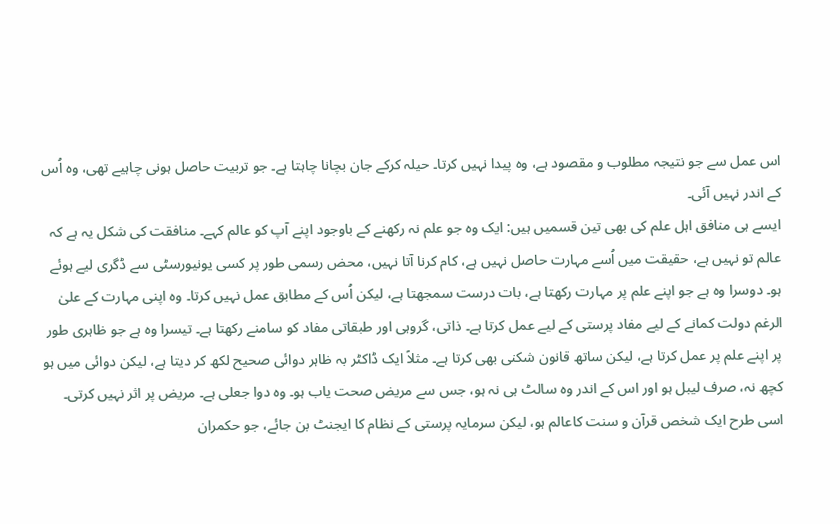اس عمل سے جو نتیجہ مطلوب و مقصود ہے، وہ پیدا نہیں کرتا۔ حیلہ کرکے جان بچانا چاہتا ہے۔ جو تربیت حاصل ہونی چاہیے تھی، وہ اُس کے اندر نہیں آئی۔
ایسے ہی منافق اہل علم کی بھی تین قسمیں ہیں: ایک وہ جو علم نہ رکھنے کے باوجود اپنے آپ کو عالم کہے۔ منافقت کی شکل یہ ہے کہ عالم تو نہیں ہے، حقیقت میں اُسے مہارت حاصل نہیں ہے، کام کرنا آتا نہیں، محض رسمی طور پر کسی یونیورسٹی سے ڈگری لیے ہوئے ہو۔ دوسرا وہ ہے جو اپنے علم پر مہارت رکھتا ہے، بات درست سمجھتا ہے، لیکن اُس کے مطابق عمل نہیں کرتا۔ وہ اپنی مہارت کے علیٰ الرغم دولت کمانے کے لیے مفاد پرستی کے لیے عمل کرتا ہے۔ ذاتی، گروہی اور طبقاتی مفاد کو سامنے رکھتا ہے۔ تیسرا وہ ہے جو ظاہری طور پر اپنے علم پر عمل کرتا ہے، لیکن ساتھ قانون شکنی بھی کرتا ہے۔ مثلاً ایک ڈاکٹر بہ ظاہر دوائی صحیح لکھ کر دیتا ہے، لیکن دوائی میں ہو کچھ نہ، صرف لیبل ہو اور اس کے اندر وہ سالٹ ہی نہ ہو، جس سے مریض صحت یاب ہو۔ وہ دوا جعلی ہے۔ مریض پر اثر نہیں کرتی۔
اسی طرح ایک شخص قرآن و سنت کاعالم ہو، لیکن سرمایہ پرستی کے نظام کا ایجنٹ بن جائے، جو حکمران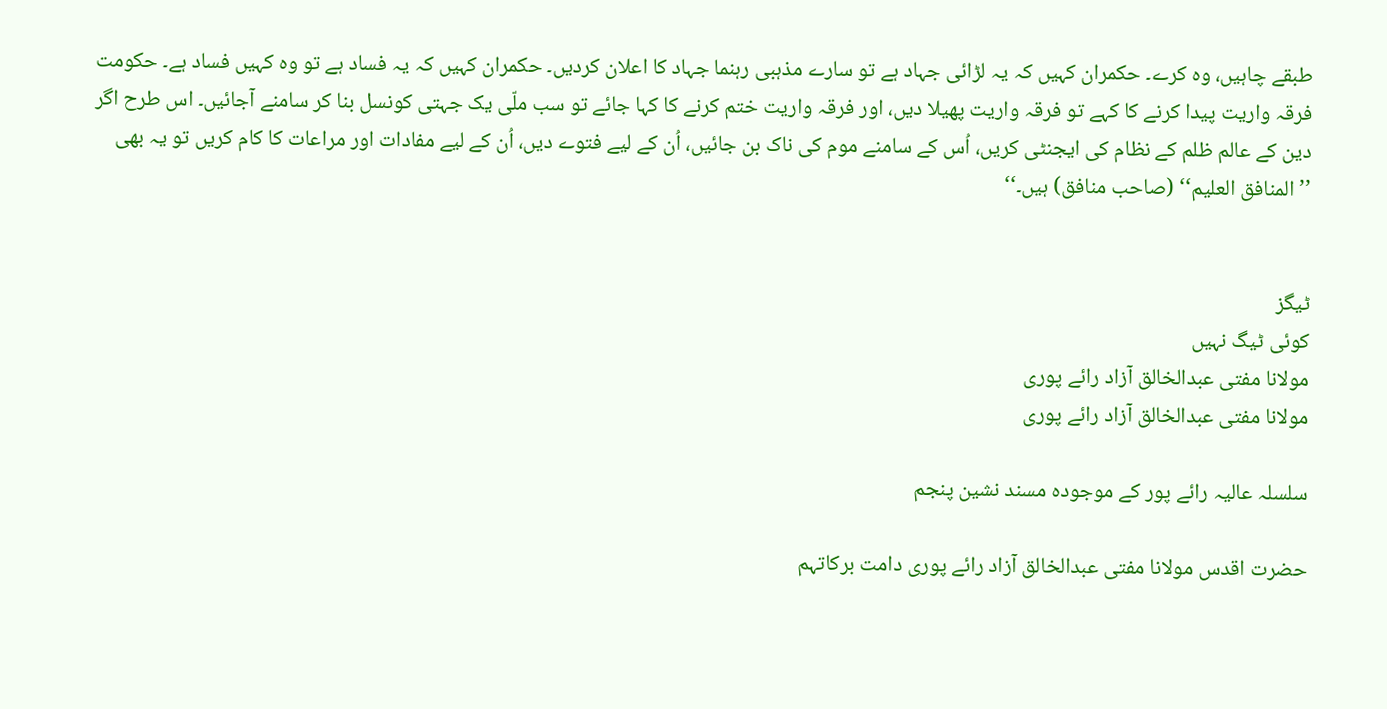طبقے چاہیں، وہ کرے۔ حکمران کہیں کہ یہ لڑائی جہاد ہے تو سارے مذہبی رہنما جہاد کا اعلان کردیں۔ حکمران کہیں کہ یہ فساد ہے تو وہ کہیں فساد ہے۔ حکومت فرقہ واریت پیدا کرنے کا کہے تو فرقہ واریت پھیلا دیں، اور فرقہ واریت ختم کرنے کا کہا جائے تو سب ملّی یک جہتی کونسل بنا کر سامنے آجائیں۔ اس طرح اگر دین کے عالم ظلم کے نظام کی ایجنٹی کریں، اُس کے سامنے موم کی ناک بن جائیں، اُن کے لیے فتوے دیں، اُن کے لیے مفادات اور مراعات کا کام کریں تو یہ بھی ’’المنافق العلیم‘‘ (صاحب منافق) ہیں۔‘‘


ٹیگز
کوئی ٹیگ نہیں
مولانا مفتی عبدالخالق آزاد رائے پوری
مولانا مفتی عبدالخالق آزاد رائے پوری

سلسلہ عاليہ رائے پور کے موجودہ مسند نشین پنجم

حضرت اقدس مولانا مفتی عبدالخالق آزاد رائے پوری دامت برکاتہم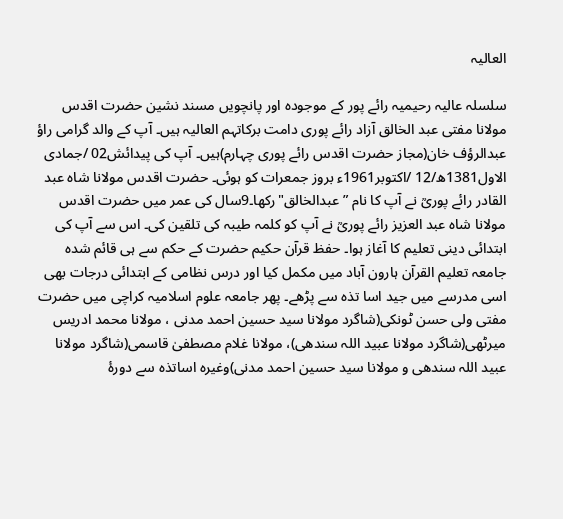العالیہ

سلسلہ عالیہ رحیمیہ رائے پور کے موجودہ اور پانچویں مسند نشین حضرت اقدس مولانا مفتی عبد الخالق آزاد رائے پوری دامت برکاتہم العالیہ ہیں۔ آپ کے والد گرامی راؤ عبدالرؤف خان(مجاز حضرت اقدس رائے پوری چہارم)ہیں۔ آپ کی پیدائش02 /جمادی الاول1381ھ/12 /اکتوبر1961ء بروز جمعرات کو ہوئی۔ حضرت اقدس مولانا شاہ عبد القادر رائے پوریؒ نے آپ کا نام ” عبدالخالق"رکھا۔9سال کی عمر میں حضرت اقدس مولانا شاہ عبد العزیز رائے پوریؒ نے آپ کو کلمہ طیبہ کی تلقین کی۔ اس سے آپ کی ابتدائی دینی تعلیم کا آغاز ہوا۔ حفظ قرآن حکیم حضرت کے حکم سے ہی قائم شدہ جامعہ تعلیم القرآن ہارون آباد میں مکمل کیا اور درس نظامی کے ابتدائی درجات بھی اسی مدرسے میں جید اسا تذہ سے پڑھے۔ پھر جامعہ علوم اسلامیہ کراچی میں حضرت مفتی ولی حسن ٹونکی(شاگرد مولانا سید حسین احمد مدنی ، مولانا محمد ادریس میرٹھی(شاگرد مولانا عبید اللہ سندھی)، مولانا غلام مصطفیٰ قاسمی(شاگرد مولانا عبید اللہ سندھی و مولانا سید حسین احمد مدنی)وغیرہ اساتذہ سے دورۂ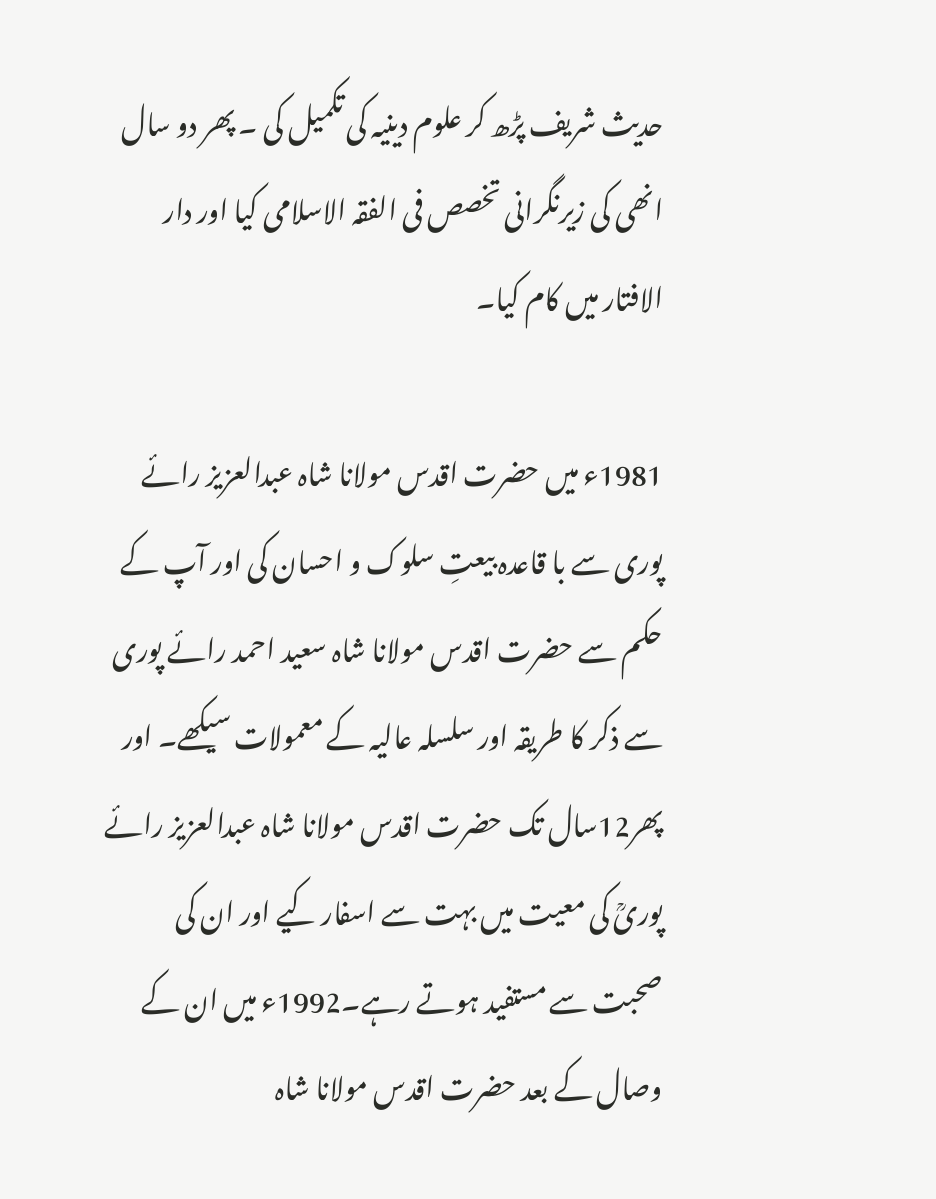حدیث شریف پڑھ کر علوم دینیہ کی تکمیل کی ۔ پھر دو سال انھی کی زیرنگرانی تخصص فی الفقہ الاسلامی کیا اور دار الافتار میں کام کیا۔

1981ء میں حضرت اقدس مولانا شاہ عبدالعزیز رائے پوری سے با قاعدہ بیعتِ سلوک و احسان کی اور آپ کے حکم سے حضرت اقدس مولانا شاہ سعید احمد رائے پوری سے ذکر کا طریقہ اور سلسلہ عالیہ کے معمولات سیکھے۔ اور پھر12سال تک حضرت اقدس مولانا شاہ عبدالعزیز رائے پوریؒ کی معیت میں بہت سے اسفار کیے اور ان کی صحبت سے مستفید ہوتے رہے۔1992ء میں ان کے وصال کے بعد حضرت اقدس مولانا شاہ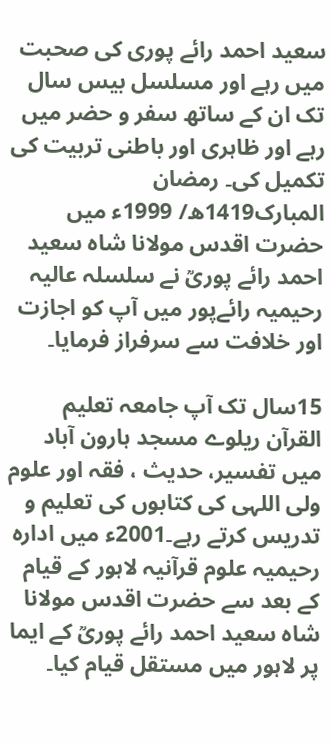سعید احمد رائے پوری کی صحبت میں رہے اور مسلسل بیس سال تک ان کے ساتھ سفر و حضر میں رہے اور ظاہری اور باطنی تربیت کی تکمیل کی۔ رمضان المبارک1419ھ/ 1999ء میں حضرت اقدس مولانا شاہ سعید احمد رائے پوریؒ نے سلسلہ عالیہ رحیمیہ رائےپور میں آپ کو اجازت اور خلافت سے سرفراز فرمایا۔

15سال تک آپ جامعہ تعلیم القرآن ریلوے مسجد ہارون آباد میں تفسیر، حدیث ، فقہ اور علوم ولی اللہی کی کتابوں کی تعلیم و تدریس کرتے رہے۔2001ء میں ادارہ رحیمیہ علوم قرآنیہ لاہور کے قیام کے بعد سے حضرت اقدس مولانا شاہ سعید احمد رائے پوریؒ کے ایما پر لاہور میں مستقل قیام کیا۔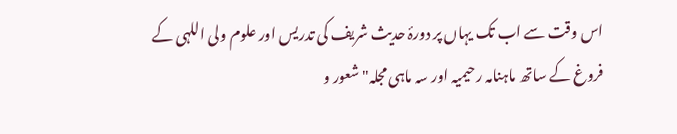اس وقت سے اب تک یہاں پر دورۂ حدیث شریف کی تدریس اور علوم ولی اللہی کے فروغ کے ساتھ ماہنامہ رحیمیہ اور سہ ماہی مجلہ"شعور و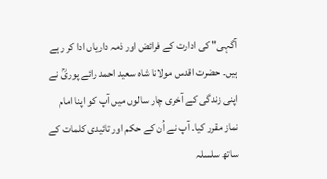آگہی" کی ادارت کے فرائض اور ذمہ داریاں ادا کر رہے ہیں۔ حضرت اقدس مولانا شاہ سعید احمد رائے پوریؒ نے اپنی زندگی کے آخری چار سالوں میں آپ کو اپنا امام نماز مقرر کیا۔ آپ نے اُن کے حکم اور تائیدی کلمات کے ساتھ سلسلہ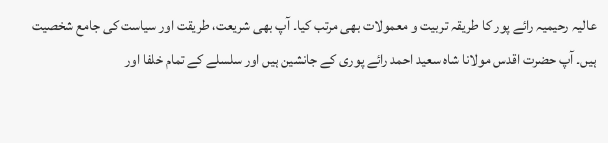عالیہ رحیمیہ رائے پور کا طریقہ تربیت و معمولات بھی مرتب کیا۔ آپ بھی شریعت، طریقت اور سیاست کی جامع شخصیت ہیں۔ آپ حضرت اقدس مولانا شاہ سعید احمد رائے پوری کے جانشین ہیں اور سلسلے کے تمام خلفا اور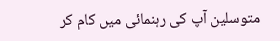متوسلین آپ کی رہنمائی میں کام کر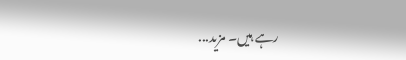رہے ہیں۔ مزید...